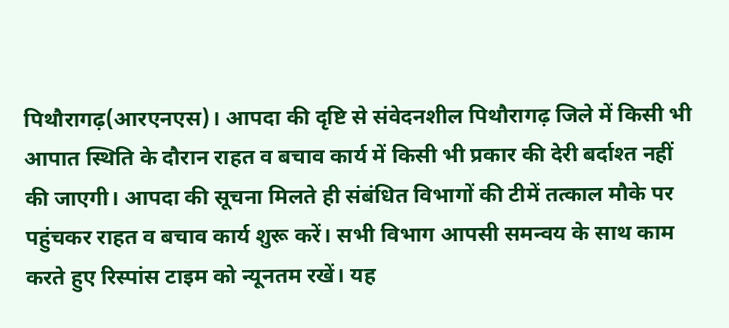पिथौरागढ़(आरएनएस)। आपदा की दृष्टि से संवेदनशील पिथौरागढ़ जिले में किसी भी आपात स्थिति के दौरान राहत व बचाव कार्य में किसी भी प्रकार की देरी बर्दाश्त नहीं की जाएगी। आपदा की सूचना मिलते ही संबंधित विभागों की टीमें तत्काल मौके पर पहुंचकर राहत व बचाव कार्य शुरू करें। सभी विभाग आपसी समन्वय के साथ काम करते हुए रिस्पांस टाइम को न्यूनतम रखें। यह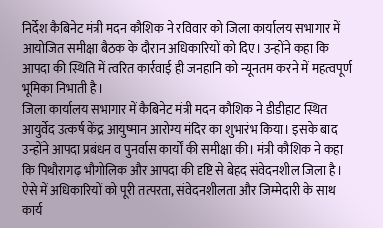निर्देश कैबिनेट मंत्री मदन कौशिक ने रविवार को जिला कार्यालय सभागार में आयोजित समीक्षा बैठक के दौरान अधिकारियों को दिए। उन्होंने कहा कि आपदा की स्थिति में त्वरित कार्रवाई ही जनहानि को न्यूनतम करने में महत्वपूर्ण भूमिका निभाती है।
जिला कार्यालय सभागार में कैबिनेट मंत्री मदन कौशिक ने डीडीहाट स्थित आयुर्वेद उत्कर्ष केंद्र आयुष्मान आरोग्य मंदिर का शुभारंभ किया। इसके बाद उन्होंने आपदा प्रबंधन व पुनर्वास कार्यों की समीक्षा की। मंत्री कौशिक ने कहा कि पिथौरागढ़ भौगोलिक और आपदा की दृष्टि से बेहद संवेदनशील जिला है। ऐसे में अधिकारियों को पूरी तत्परता, संवेदनशीलता और जिम्मेदारी के साथ कार्य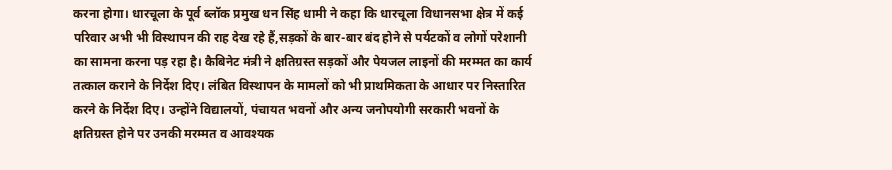करना होगा। धारचूला के पूर्व ब्लॉक प्रमुख धन सिंह धामी ने कहा कि धारचूला विधानसभा क्षेत्र में कई परिवार अभी भी विस्थापन की राह देख रहे हैं,सड़कों के बार-बार बंद होने से पर्यटकों व लोगों परेशानी का सामना करना पड़ रहा है। कैबिनेट मंत्री ने क्षतिग्रस्त सड़कों और पेयजल लाइनों की मरम्मत का कार्य तत्काल कराने के निर्देश दिए। लंबित विस्थापन के मामलों को भी प्राथमिकता के आधार पर निस्तारित करने के निर्देश दिए। उन्होंने विद्यालयों, पंचायत भवनों और अन्य जनोपयोगी सरकारी भवनों के क्षतिग्रस्त होने पर उनकी मरम्मत व आवश्यक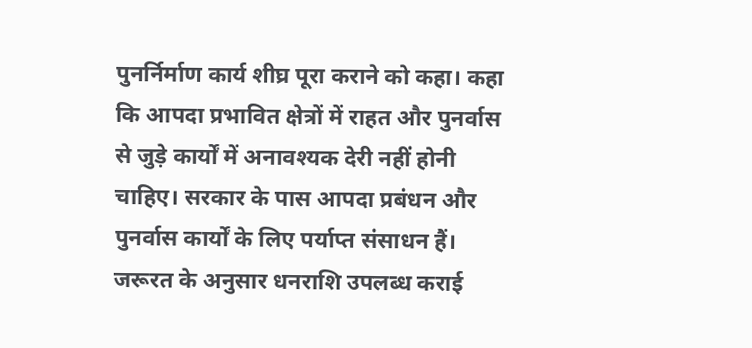पुनर्निर्माण कार्य शीघ्र पूरा कराने को कहा। कहा कि आपदा प्रभावित क्षेत्रों में राहत और पुनर्वास से जुड़े कार्यों में अनावश्यक देरी नहीं होनी चाहिए। सरकार के पास आपदा प्रबंधन और पुनर्वास कार्यों के लिए पर्याप्त संसाधन हैं। जरूरत के अनुसार धनराशि उपलब्ध कराई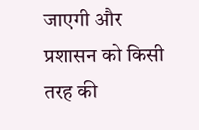जाएगी और प्रशासन को किसी तरह की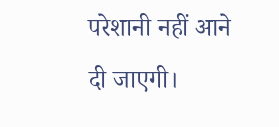परेशानी नहीं आने दी जाएगी।